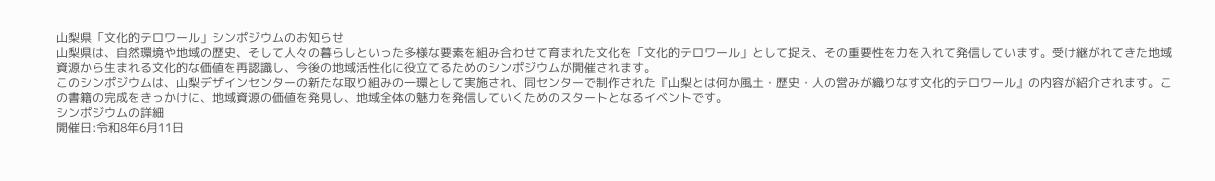山梨県「文化的テロワール」シンポジウムのお知らせ
山梨県は、自然環境や地域の歴史、そして人々の暮らしといった多様な要素を組み合わせて育まれた文化を「文化的テロワール」として捉え、その重要性を力を入れて発信しています。受け継がれてきた地域資源から生まれる文化的な価値を再認識し、今後の地域活性化に役立てるためのシンポジウムが開催されます。
このシンポジウムは、山梨デザインセンターの新たな取り組みの一環として実施され、同センターで制作された『山梨とは何か風土・歴史・人の営みが織りなす文化的テロワール』の内容が紹介されます。この書籍の完成をきっかけに、地域資源の価値を発見し、地域全体の魅力を発信していくためのスタートとなるイベントです。
シンポジウムの詳細
開催日:令和8年6月11日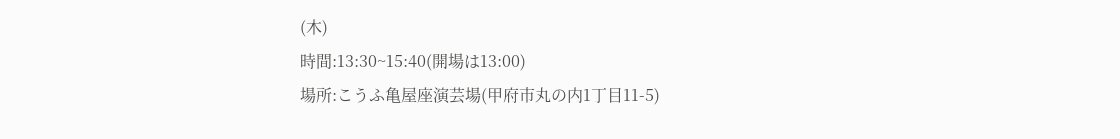(木)
時間:13:30~15:40(開場は13:00)
場所:こうふ亀屋座演芸場(甲府市丸の内1丁目11-5)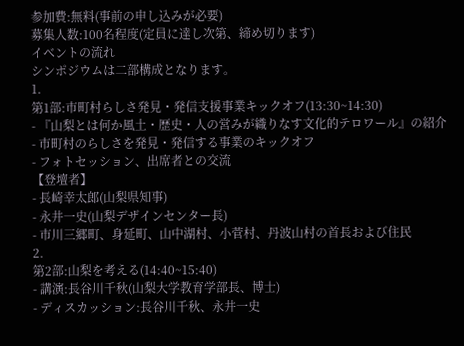参加費:無料(事前の申し込みが必要)
募集人数:100名程度(定員に達し次第、締め切ります)
イベントの流れ
シンポジウムは二部構成となります。
1.
第1部:市町村らしさ発見・発信支援事業キックオフ(13:30~14:30)
- 『山梨とは何か風土・歴史・人の営みが織りなす文化的テロワール』の紹介
- 市町村のらしさを発見・発信する事業のキックオフ
- フォトセッション、出席者との交流
【登壇者】
- 長崎幸太郎(山梨県知事)
- 永井一史(山梨デザインセンター長)
- 市川三郷町、身延町、山中湖村、小菅村、丹波山村の首長および住民
2.
第2部:山梨を考える(14:40~15:40)
- 講演:長谷川千秋(山梨大学教育学部長、博士)
- ディスカッション:長谷川千秋、永井一史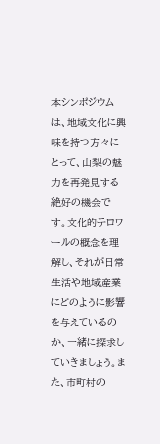本シンポジウムは、地域文化に興味を持つ方々にとって、山梨の魅力を再発見する絶好の機会です。文化的テロワールの概念を理解し、それが日常生活や地域産業にどのように影響を与えているのか、一緒に探求していきましょう。また、市町村の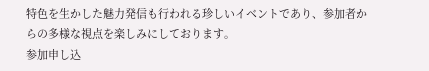特色を生かした魅力発信も行われる珍しいイベントであり、参加者からの多様な視点を楽しみにしております。
参加申し込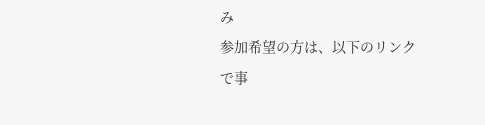み
参加希望の方は、以下のリンクで事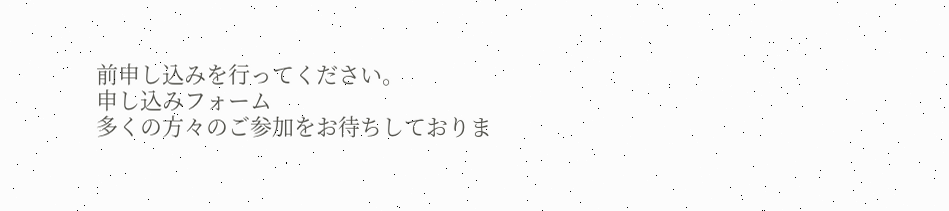前申し込みを行ってください。
申し込みフォーム
多くの方々のご参加をお待ちしておりま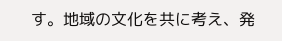す。地域の文化を共に考え、発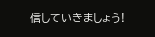信していきましょう!